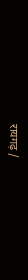रायगढ़ /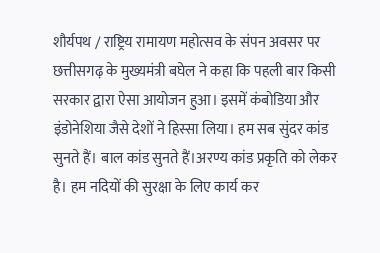शौर्यपथ / राष्ट्रिय रामायण महोत्सव के संपन अवसर पर छत्तीसगढ़ के मुख्यमंत्री बघेल ने कहा कि पहली बार किसी सरकार द्वारा ऐसा आयोजन हुआ। इसमें कंबोडिया और इंडोनेशिया जैसे देशों ने हिस्सा लिया। हम सब सुंदर कांड सुनते हैं। बाल कांड सुनते हैं।अरण्य कांड प्रकृति को लेकर है। हम नदियों की सुरक्षा के लिए कार्य कर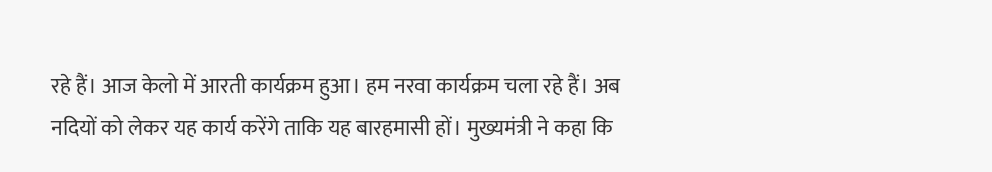रहे हैं। आज केलो में आरती कार्यक्रम हुआ। हम नरवा कार्यक्रम चला रहे हैं। अब नदियों को लेकर यह कार्य करेंगे ताकि यह बारहमासी हों। मुख्यमंत्री ने कहा कि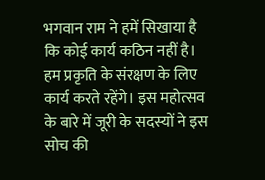भगवान राम ने हमें सिखाया है कि कोई कार्य कठिन नहीं है। हम प्रकृति के संरक्षण के लिए कार्य करते रहेंगे। इस महोत्सव के बारे में जूरी के सदस्यों ने इस सोच की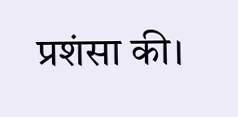प्रशंसा की।